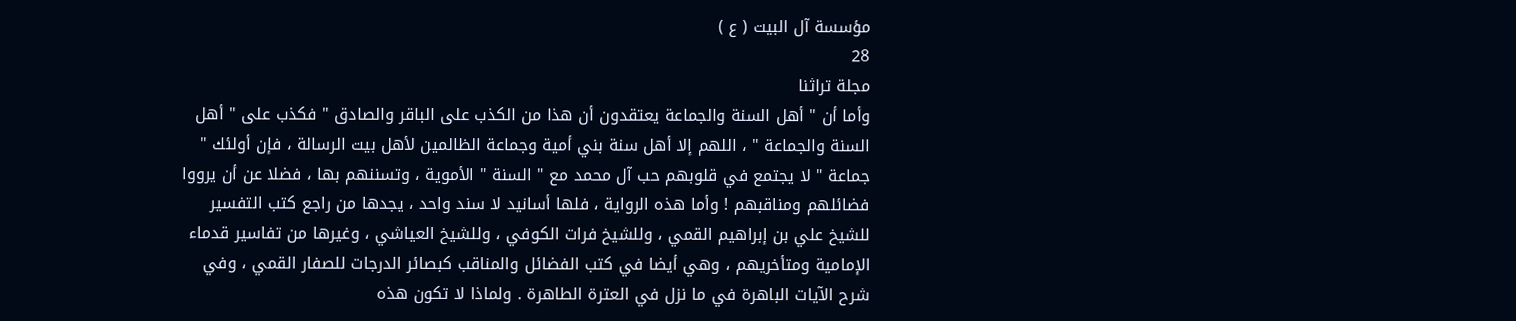مؤسسة آل البيت ( ع )
28
مجلة تراثنا
وأما أن " أهل السنة والجماعة يعتقدون أن هذا من الكذب على الباقر والصادق " فكذب على " أهل السنة والجماعة " ، اللهم إلا أهل سنة بني أمية وجماعة الظالمين لأهل بيت الرسالة ، فإن أولئك " جماعة " لا يجتمع في قلوبهم حب آل محمد مع " السنة " الأموية ، وتسننهم بها ، فضلا عن أن يرووا فضائلهم ومناقبهم ! وأما هذه الرواية ، فلها أسانيد لا سند واحد ، يجدها من راجع كتب التفسير للشيخ علي بن إبراهيم القمي ، وللشيخ فرات الكوفي ، وللشيخ العياشي ، وغيرها من تفاسير قدماء الإمامية ومتأخريهم ، وهي أيضا في كتب الفضائل والمناقب كبصائر الدرجات للصفار القمي ، وفي شرح الآيات الباهرة في ما نزل في العترة الطاهرة . ولماذا لا تكون هذه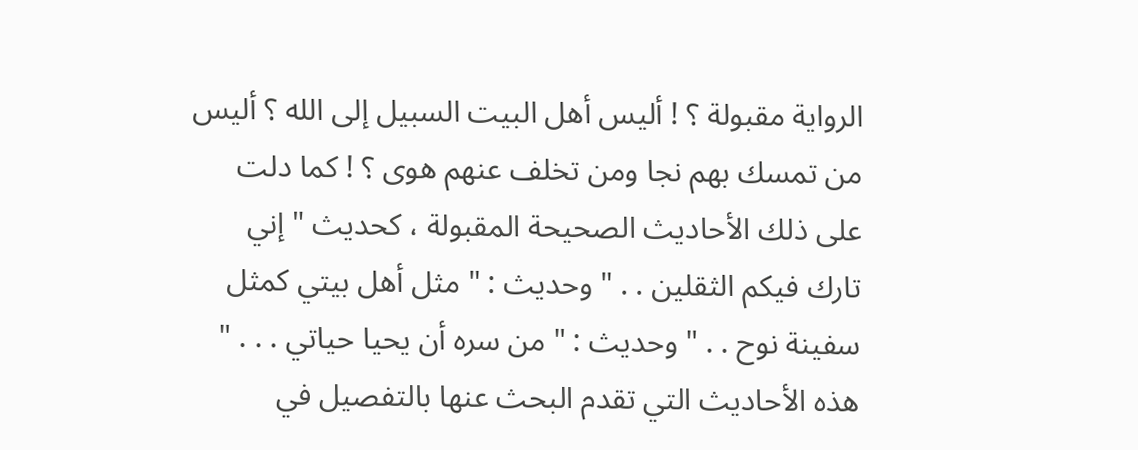الرواية مقبولة ؟ ! أليس أهل البيت السبيل إلى الله ؟ أليس من تمسك بهم نجا ومن تخلف عنهم هوى ؟ ! كما دلت على ذلك الأحاديث الصحيحة المقبولة ، كحديث " إني تارك فيكم الثقلين . . " وحديث : " مثل أهل بيتي كمثل سفينة نوح . . " وحديث : " من سره أن يحيا حياتي . . . " هذه الأحاديث التي تقدم البحث عنها بالتفصيل في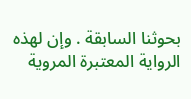بحوثنا السابقة . وإن لهذه الرواية المعتبرة المروية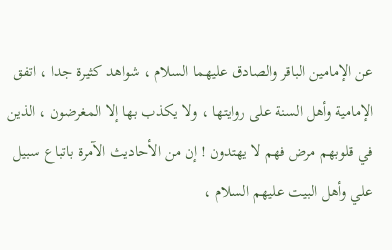عن الإمامين الباقر والصادق عليهما السلام ، شواهد كثيرة جدا ، اتفق الإمامية وأهل السنة على روايتها ، ولا يكذب بها إلا المغرضون ، الذين في قلوبهم مرض فهم لا يهتدون ! إن من الأحاديث الآمرة باتباع سبيل علي وأهل البيت عليهم السلام ،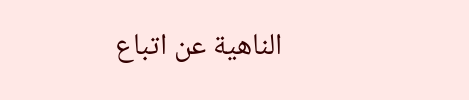الناهية عن اتباع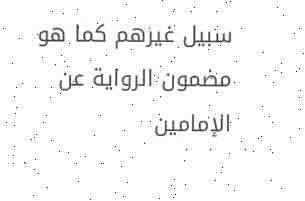سبيل غيرهم كما هو مضمون الرواية عن الإمامين